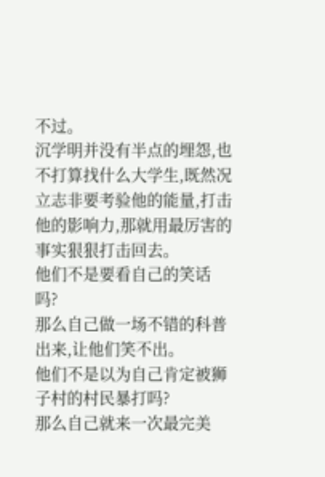不过。
沉学明并没有半点的埋怨,也不打算找什么大学生,既然况立志非要考验他的能量,打击他的影响力,那就用最厉害的事实狠狠打击回去。
他们不是要看自己的笑话吗?
那么自己做一场不错的科普出来,让他们笑不出。
他们不是以为自己肯定被狮子村的村民暴打吗?
那么自己就来一次最完美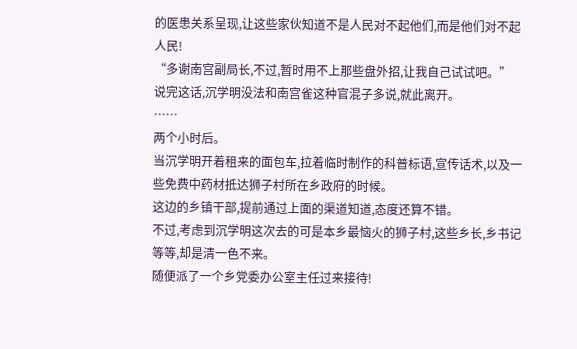的医患关系呈现,让这些家伙知道不是人民对不起他们,而是他们对不起人民!
“多谢南宫副局长,不过,暂时用不上那些盘外招,让我自己试试吧。”
说完这话,沉学明没法和南宫雀这种官混子多说,就此离开。
……
两个小时后。
当沉学明开着租来的面包车,拉着临时制作的科普标语,宣传话术,以及一些免费中药材抵达狮子村所在乡政府的时候。
这边的乡镇干部,提前通过上面的渠道知道,态度还算不错。
不过,考虑到沉学明这次去的可是本乡最恼火的狮子村,这些乡长,乡书记等等,却是清一色不来。
随便派了一个乡党委办公室主任过来接待!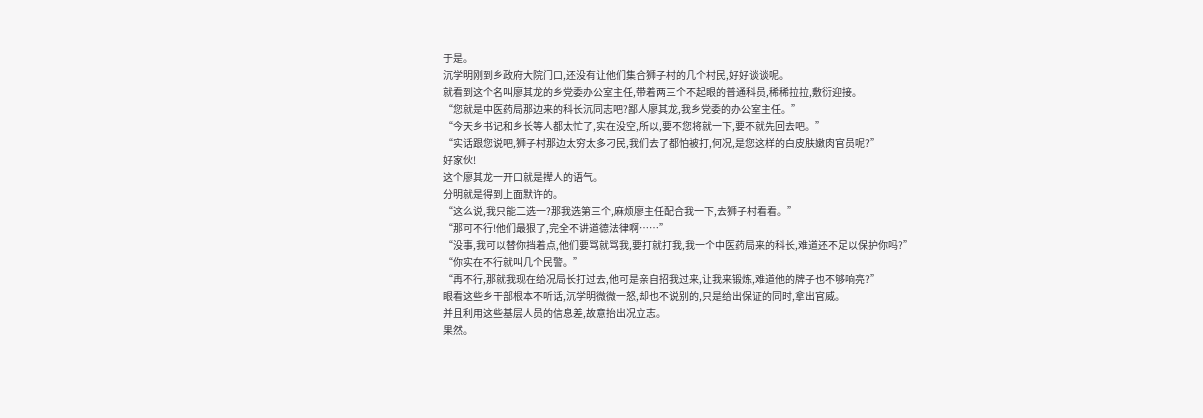于是。
沉学明刚到乡政府大院门口,还没有让他们集合狮子村的几个村民,好好谈谈呢。
就看到这个名叫廖其龙的乡党委办公室主任,带着两三个不起眼的普通科员,稀稀拉拉,敷衍迎接。
“您就是中医药局那边来的科长沉同志吧?鄙人廖其龙,我乡党委的办公室主任。”
“今天乡书记和乡长等人都太忙了,实在没空,所以,要不您将就一下,要不就先回去吧。”
“实话跟您说吧,狮子村那边太穷太多刁民,我们去了都怕被打,何况,是您这样的白皮肤嫩肉官员呢?”
好家伙!
这个廖其龙一开口就是撵人的语气。
分明就是得到上面默许的。
“这么说,我只能二选一?那我选第三个,麻烦廖主任配合我一下,去狮子村看看。”
“那可不行!他们最狠了,完全不讲道德法律啊……”
“没事,我可以替你挡着点,他们要骂就骂我,要打就打我,我一个中医药局来的科长,难道还不足以保护你吗?”
“你实在不行就叫几个民警。”
“再不行,那就我现在给况局长打过去,他可是亲自招我过来,让我来锻炼,难道他的牌子也不够响亮?”
眼看这些乡干部根本不听话,沉学明微微一怒,却也不说别的,只是给出保证的同时,拿出官威。
并且利用这些基层人员的信息差,故意抬出况立志。
果然。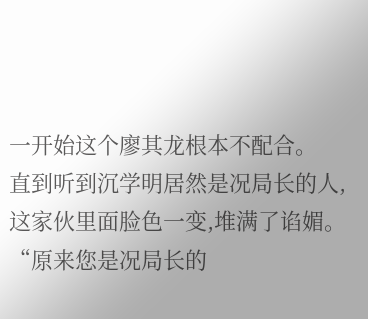一开始这个廖其龙根本不配合。
直到听到沉学明居然是况局长的人,这家伙里面脸色一变,堆满了谄媚。
“原来您是况局长的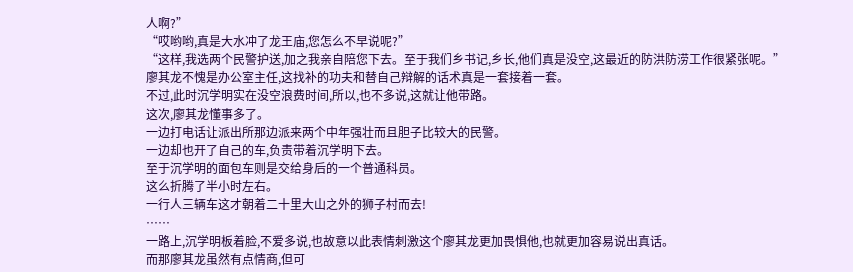人啊?”
“哎哟哟,真是大水冲了龙王庙,您怎么不早说呢?”
“这样,我选两个民警护送,加之我亲自陪您下去。至于我们乡书记,乡长,他们真是没空,这最近的防洪防涝工作很紧张呢。”
廖其龙不愧是办公室主任,这找补的功夫和替自己辩解的话术真是一套接着一套。
不过,此时沉学明实在没空浪费时间,所以,也不多说,这就让他带路。
这次,廖其龙懂事多了。
一边打电话让派出所那边派来两个中年强壮而且胆子比较大的民警。
一边却也开了自己的车,负责带着沉学明下去。
至于沉学明的面包车则是交给身后的一个普通科员。
这么折腾了半小时左右。
一行人三辆车这才朝着二十里大山之外的狮子村而去!
……
一路上,沉学明板着脸,不爱多说,也故意以此表情刺激这个廖其龙更加畏惧他,也就更加容易说出真话。
而那廖其龙虽然有点情商,但可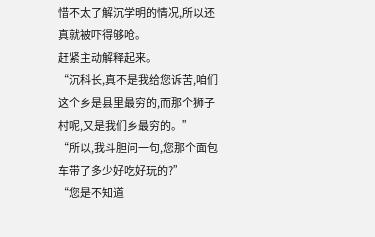惜不太了解沉学明的情况,所以还真就被吓得够呛。
赶紧主动解释起来。
“沉科长,真不是我给您诉苦,咱们这个乡是县里最穷的,而那个狮子村呢,又是我们乡最穷的。”
“所以,我斗胆问一句,您那个面包车带了多少好吃好玩的?”
“您是不知道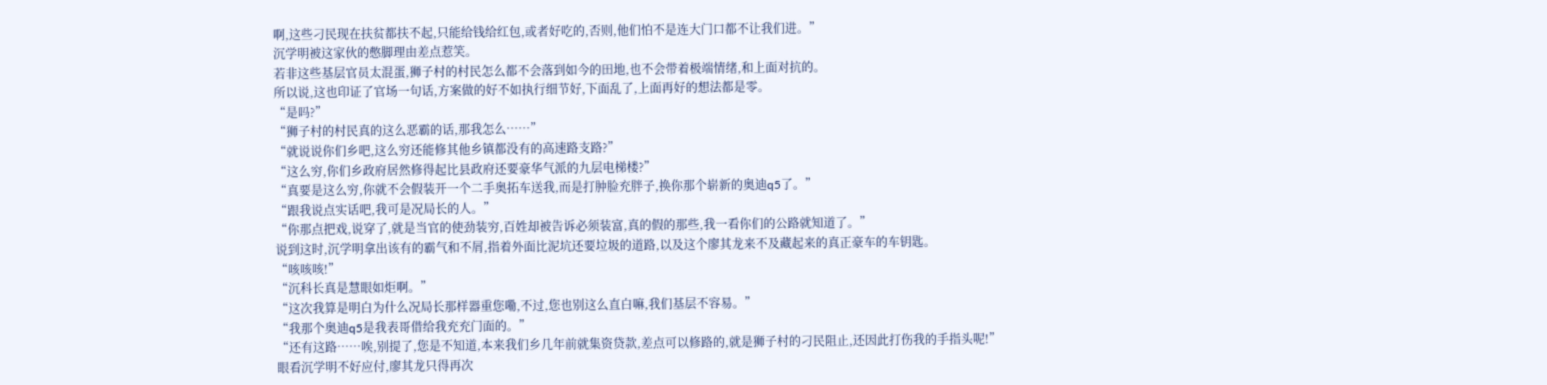啊,这些刁民现在扶贫都扶不起,只能给钱给红包,或者好吃的,否则,他们怕不是连大门口都不让我们进。”
沉学明被这家伙的憋脚理由差点惹笑。
若非这些基层官员太混蛋,狮子村的村民怎么都不会落到如今的田地,也不会带着极端情绪,和上面对抗的。
所以说,这也印证了官场一句话,方案做的好不如执行细节好,下面乱了,上面再好的想法都是零。
“是吗?”
“狮子村的村民真的这么恶霸的话,那我怎么……”
“就说说你们乡吧,这么穷还能修其他乡镇都没有的高速路支路?”
“这么穷,你们乡政府居然修得起比县政府还要豪华气派的九层电梯楼?”
“真要是这么穷,你就不会假装开一个二手奥拓车送我,而是打肿脸充胖子,换你那个崭新的奥迪q5了。”
“跟我说点实话吧,我可是况局长的人。”
“你那点把戏,说穿了,就是当官的使劲装穷,百姓却被告诉必须装富,真的假的那些,我一看你们的公路就知道了。”
说到这时,沉学明拿出该有的霸气和不屑,指着外面比泥坑还要垃圾的道路,以及这个廖其龙来不及藏起来的真正豪车的车钥匙。
“咳咳咳!”
“沉科长真是慧眼如炬啊。”
“这次我算是明白为什么况局长那样器重您嘞,不过,您也别这么直白嘛,我们基层不容易。”
“我那个奥迪q5是我表哥借给我充充门面的。”
“还有这路……唉,别提了,您是不知道,本来我们乡几年前就集资贷款,差点可以修路的,就是狮子村的刁民阻止,还因此打伤我的手指头呢!”
眼看沉学明不好应付,廖其龙只得再次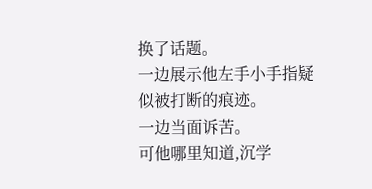换了话题。
一边展示他左手小手指疑似被打断的痕迹。
一边当面诉苦。
可他哪里知道,沉学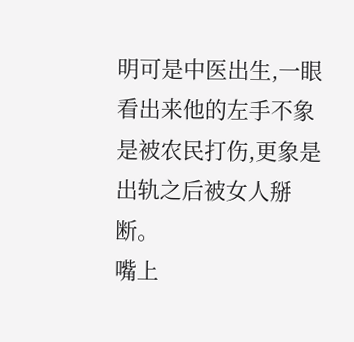明可是中医出生,一眼看出来他的左手不象是被农民打伤,更象是出轨之后被女人掰断。
嘴上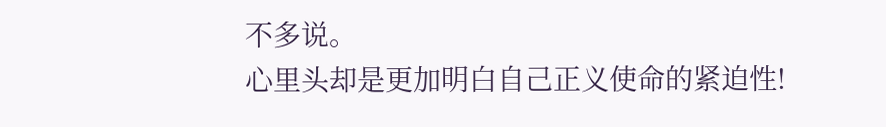不多说。
心里头却是更加明白自己正义使命的紧迫性!